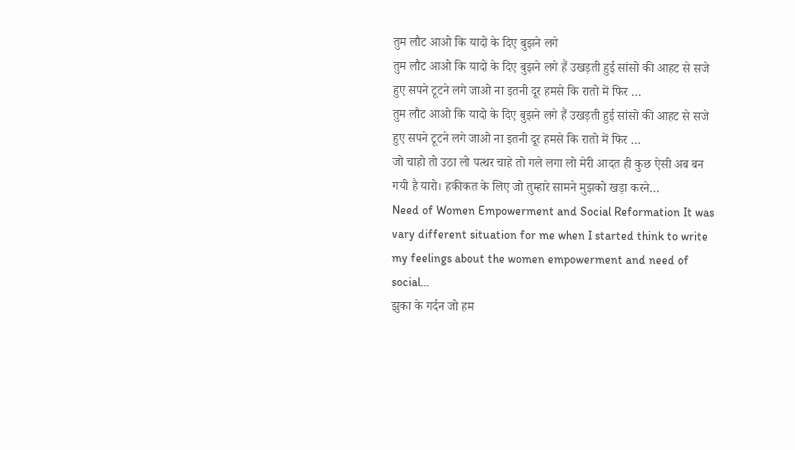तुम लौट आओ कि यादो के दिए बुझने लगे
तुम लौट आओ कि यादो के दिए बुझने लगे हैं उखड़ती हुई सांसो की आहट से सजे हुए सपने टूटने लगे जाओ ना इतनी दूर हमसे कि रातो में फिर …
तुम लौट आओ कि यादो के दिए बुझने लगे हैं उखड़ती हुई सांसो की आहट से सजे हुए सपने टूटने लगे जाओ ना इतनी दूर हमसे कि रातो में फिर …
जो चाहो तो उठा लो पत्थर चाहे तो गले लगा लो मेरी आदत ही कुछ ऐसी अब बन गयी है यारो। हकीकत के लिए जो तुम्हारे सामने मुझको खड़ा करने…
Need of Women Empowerment and Social Reformation It was vary different situation for me when I started think to write my feelings about the women empowerment and need of social…
झुका के गर्दन जो हम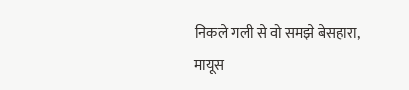निकले गली से वो समझे बेसहारा, मायूस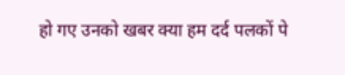हो गए उनको खबर क्या हम दर्द पलकों पे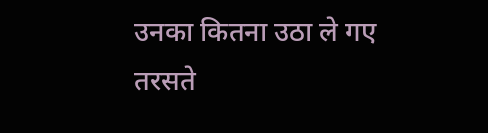उनका कितना उठा ले गए तरसते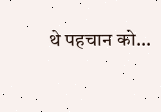थे पहचान को…